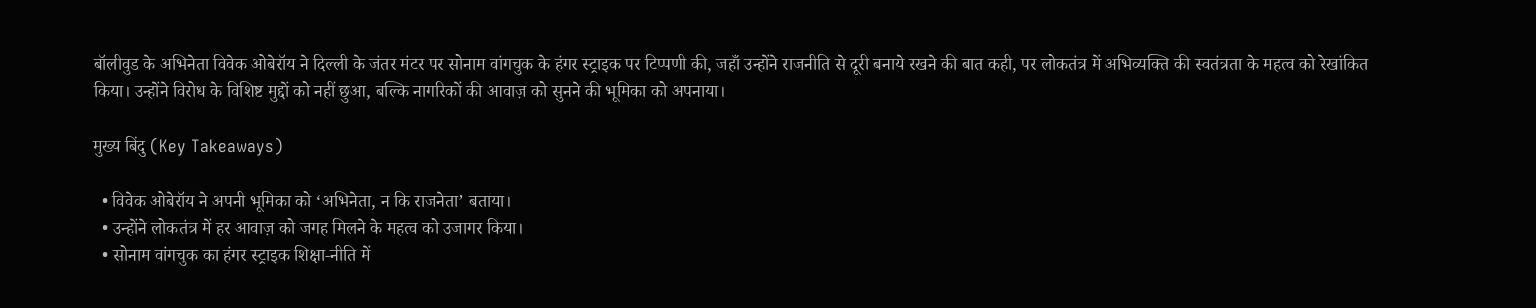बॉलीवुड के अभिनेता विवेक ओबेरॉय ने दिल्ली के जंतर मंटर पर सोनाम वांगचुक के हंगर स्ट्राइक पर टिप्पणी की, जहाँ उन्होंने राजनीति से दूरी बनाये रखने की बात कही, पर लोकतंत्र में अभिव्यक्ति की स्वतंत्रता के महत्व को रेखांकित किया। उन्होंने विरोध के विशिष्ट मुद्दों को नहीं छुआ, बल्कि नागरिकों की आवाज़ को सुनने की भूमिका को अपनाया।

मुख्य बिंदु (Key Takeaways)

  • विवेक ओबेरॉय ने अपनी भूमिका को ‘अभिनेता, न कि राजनेता’ बताया।
  • उन्होंने लोकतंत्र में हर आवाज़ को जगह मिलने के महत्व को उजागर किया।
  • सोनाम वांगचुक का हंगर स्ट्राइक शिक्षा‑नीति में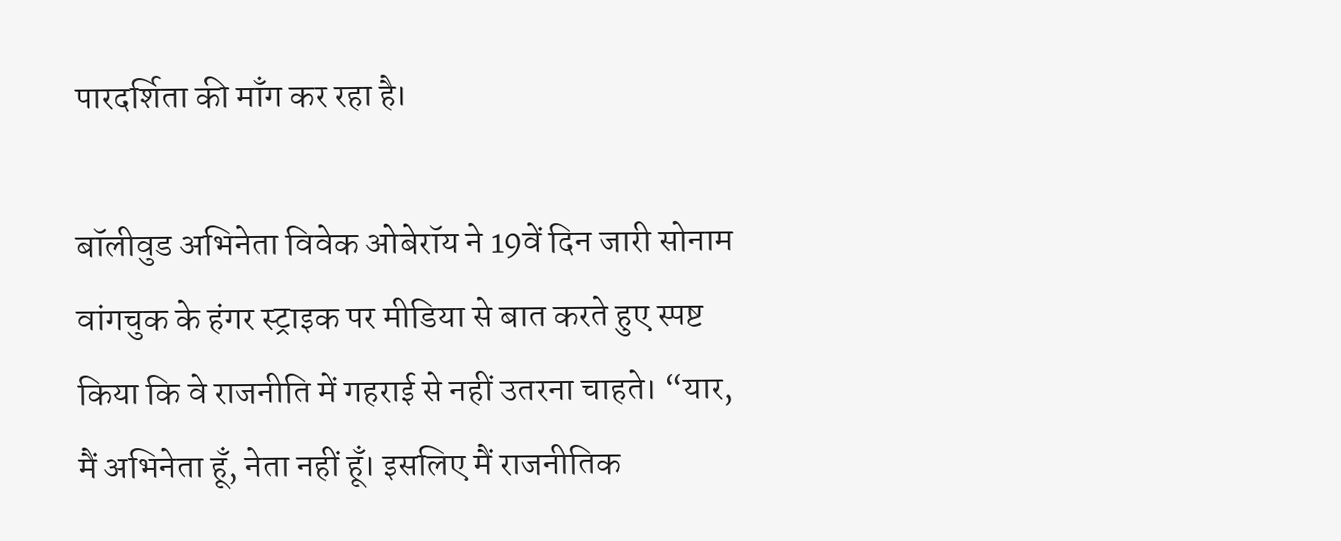पारदर्शिता की माँग कर रहा है।

बॉलीवुड अभिनेता विवेक ओबेरॉय ने 19वें दिन जारी सोनाम वांगचुक के हंगर स्ट्राइक पर मीडिया से बात करते हुए स्पष्ट किया कि वे राजनीति में गहराई से नहीं उतरना चाहते। “यार, मैं अभिनेता हूँ, नेता नहीं हूँ। इसलिए मैं राजनीतिक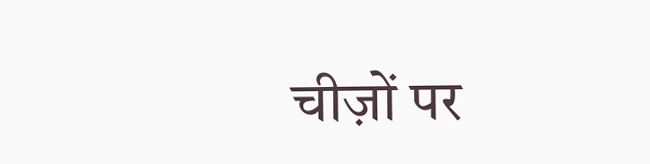चीज़ों पर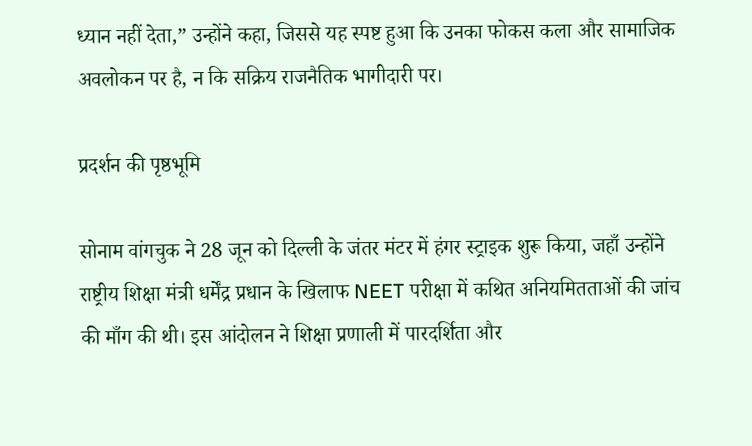ध्यान नहीं देता,” उन्होंने कहा, जिससे यह स्पष्ट हुआ कि उनका फोकस कला और सामाजिक अवलोकन पर है, न कि सक्रिय राजनैतिक भागीदारी पर।

प्रदर्शन की पृष्ठभूमि

सोनाम वांगचुक ने 28 जून को दिल्ली के जंतर मंटर में हंगर स्ट्राइक शुरू किया, जहाँ उन्होंने राष्ट्रीय शिक्षा मंत्री धर्मेंद्र प्रधान के खिलाफ NEET परीक्षा में कथित अनियमितताओं की जांच की माँग की थी। इस आंदोलन ने शिक्षा प्रणाली में पारदर्शिता और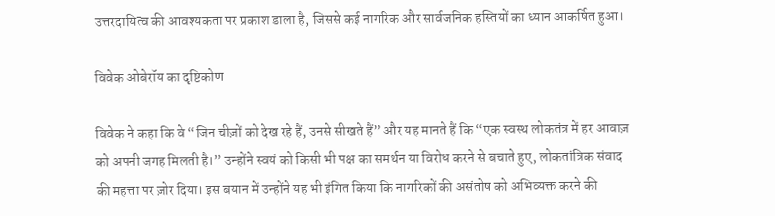उत्तरदायित्व की आवश्यकता पर प्रकाश डाला है, जिससे कई नागरिक और सार्वजनिक हस्तियों का ध्यान आकर्षित हुआ।

विवेक ओबेरॉय का दृष्टिकोण

विवेक ने कहा कि वे “जिन चीज़ों को देख रहे हैं, उनसे सीखते हैं” और यह मानते हैं कि “एक स्वस्थ लोकतंत्र में हर आवाज़ को अपनी जगह मिलती है।” उन्होंने स्वयं को किसी भी पक्ष का समर्थन या विरोध करने से बचाते हुए, लोकतांत्रिक संवाद की महत्ता पर ज़ोर दिया। इस बयान में उन्होंने यह भी इंगित किया कि नागरिकों की असंतोष को अभिव्यक्त करने की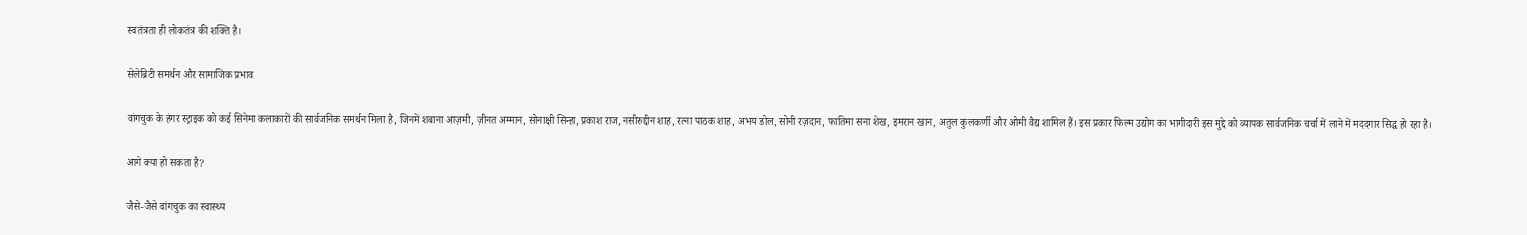स्वतंत्रता ही लोकतंत्र की शक्ति है।

सेलेब्रिटी समर्थन और सामाजिक प्रभाव

वांगचुक के हंगर स्ट्राइक को कई सिनेमा कलाकारों की सार्वजनिक समर्थन मिला है, जिनमें शबाना आज़मी, ज़ीनत अम्मान, सोनाक्षी सिन्हा, प्रकाश राज, नसीरुद्दीन शाह, रत्ना पाठक शाह, अभय डोल, सोनी रज़दान, फातिमा सना शेख, इमरान खान, अतुल कुलकर्णी और ओमी वैद्य शामिल हैं। इस प्रकार फिल्म उद्योग का भागीदारी इस मुद्दे को व्यापक सार्वजनिक चर्चा में लाने में मददगार सिद्ध हो रहा है।

आगे क्या हो सकता है?

जैसे-जैसे वांगचुक का स्वास्थ्य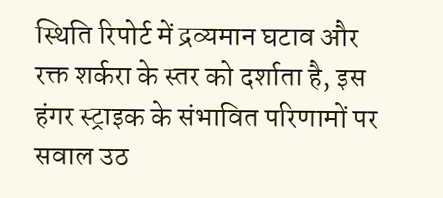स्थिति रिपोर्ट में द्रव्यमान घटाव और रक्त शर्करा के स्तर को दर्शाता है, इस हंगर स्ट्राइक के संभावित परिणामों पर सवाल उठ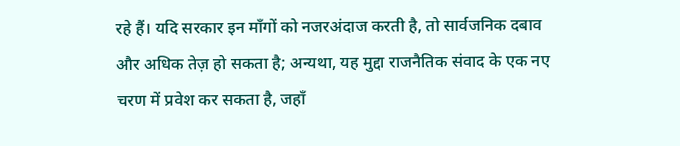रहे हैं। यदि सरकार इन माँगों को नजरअंदाज करती है, तो सार्वजनिक दबाव और अधिक तेज़ हो सकता है; अन्यथा, यह मुद्दा राजनैतिक संवाद के एक नए चरण में प्रवेश कर सकता है, जहाँ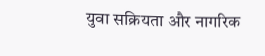युवा सक्रियता और नागरिक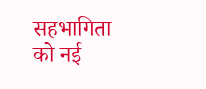सहभागिता को नई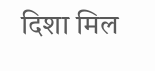दिशा मिल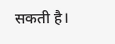सकती है।